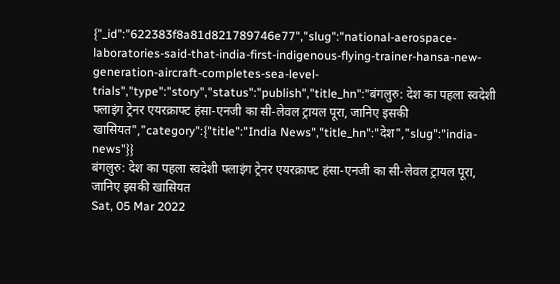{"_id":"622383f8a81d821789746e77","slug":"national-aerospace-laboratories-said-that-india-first-indigenous-flying-trainer-hansa-new-generation-aircraft-completes-sea-level-trials","type":"story","status":"publish","title_hn":"बंगलुरु: देश का पहला स्वदेशी फ्लाइंग ट्रेनर एयरक्राफ्ट हंसा-एनजी का सी-लेवल ट्रायल पूरा, जानिए इसकी खासियत","category":{"title":"India News","title_hn":"देश","slug":"india-news"}}
बंगलुरु: देश का पहला स्वदेशी फ्लाइंग ट्रेनर एयरक्राफ्ट हंसा-एनजी का सी-लेवल ट्रायल पूरा, जानिए इसकी खासियत
Sat, 05 Mar 2022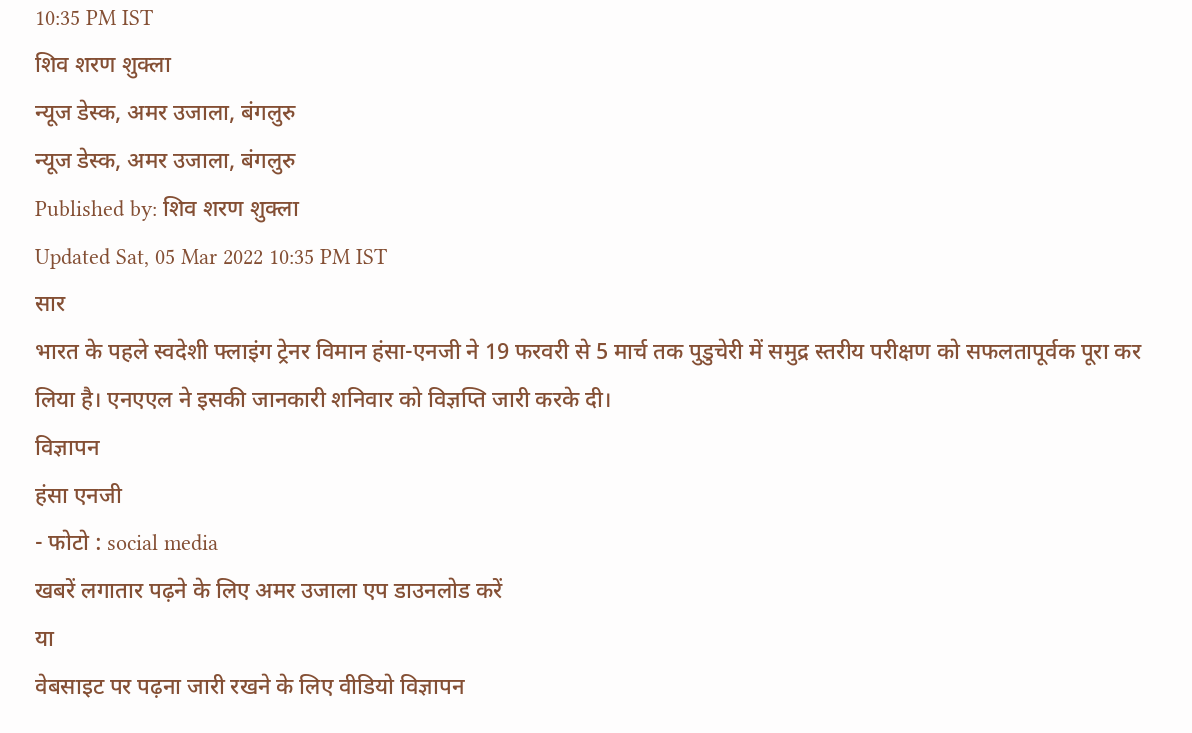10:35 PM IST
शिव शरण शुक्ला
न्यूज डेस्क, अमर उजाला, बंगलुरु
न्यूज डेस्क, अमर उजाला, बंगलुरु
Published by: शिव शरण शुक्ला
Updated Sat, 05 Mar 2022 10:35 PM IST
सार
भारत के पहले स्वदेशी फ्लाइंग ट्रेनर विमान हंसा-एनजी ने 19 फरवरी से 5 मार्च तक पुडुचेरी में समुद्र स्तरीय परीक्षण को सफलतापूर्वक पूरा कर लिया है। एनएएल ने इसकी जानकारी शनिवार को विज्ञप्ति जारी करके दी।
विज्ञापन
हंसा एनजी
- फोटो : social media
खबरें लगातार पढ़ने के लिए अमर उजाला एप डाउनलोड करें
या
वेबसाइट पर पढ़ना जारी रखने के लिए वीडियो विज्ञापन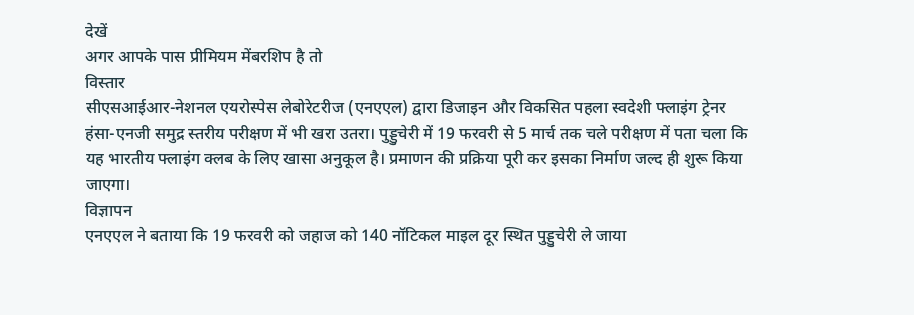देखें
अगर आपके पास प्रीमियम मेंबरशिप है तो
विस्तार
सीएसआईआर-नेशनल एयरोस्पेस लेबोरेटरीज (एनएएल) द्वारा डिजाइन और विकसित पहला स्वदेशी फ्लाइंग ट्रेनर हंसा-एनजी समुद्र स्तरीय परीक्षण में भी खरा उतरा। पुड्डुचेरी में 19 फरवरी से 5 मार्च तक चले परीक्षण में पता चला कि यह भारतीय फ्लाइंग क्लब के लिए खासा अनुकूल है। प्रमाणन की प्रक्रिया पूरी कर इसका निर्माण जल्द ही शुरू किया जाएगा।
विज्ञापन
एनएएल ने बताया कि 19 फरवरी को जहाज को 140 नॉटिकल माइल दूर स्थित पुड्डुचेरी ले जाया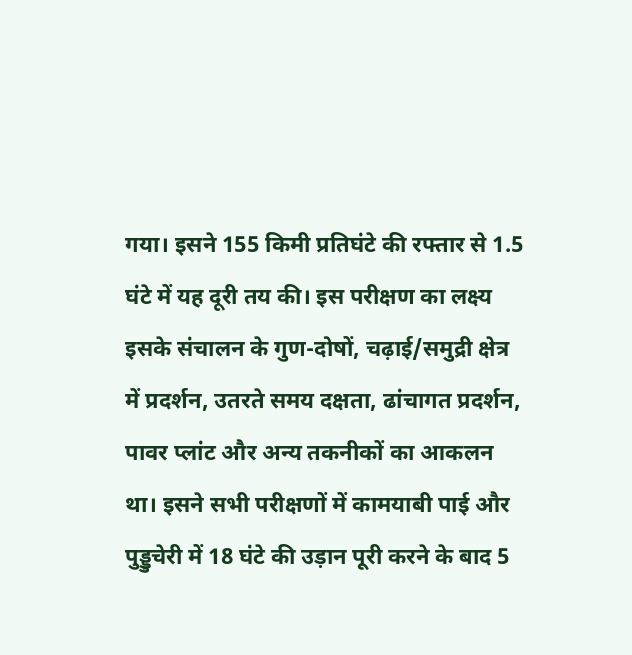गया। इसने 155 किमी प्रतिघंटे की रफ्तार से 1.5 घंटे में यह दूरी तय की। इस परीक्षण का लक्ष्य इसके संचालन के गुण-दोषों, चढ़ाई/समुद्री क्षेत्र में प्रदर्शन, उतरते समय दक्षता, ढांचागत प्रदर्शन, पावर प्लांट और अन्य तकनीकों का आकलन था। इसने सभी परीक्षणों में कामयाबी पाई और पुड्डुचेरी में 18 घंटे की उड़ान पूरी करने के बाद 5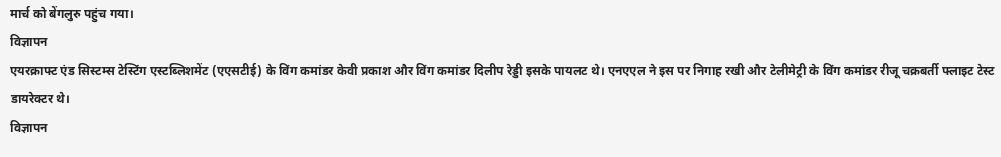मार्च को बेंगलुरु पहुंच गया।
विज्ञापन
एयरक्राफ्ट एंड सिस्टम्स टेस्टिंग एस्टब्लिशमेंट (एएसटीई) के विंग कमांडर केवी प्रकाश और विंग कमांडर दिलीप रेड्डी इसके पायलट थे। एनएएल ने इस पर निगाह रखी और टेलीमेट्री के विंग कमांडर रीजू चक्रबर्ती फ्लाइट टेस्ट डायरेक्टर थे।
विज्ञापन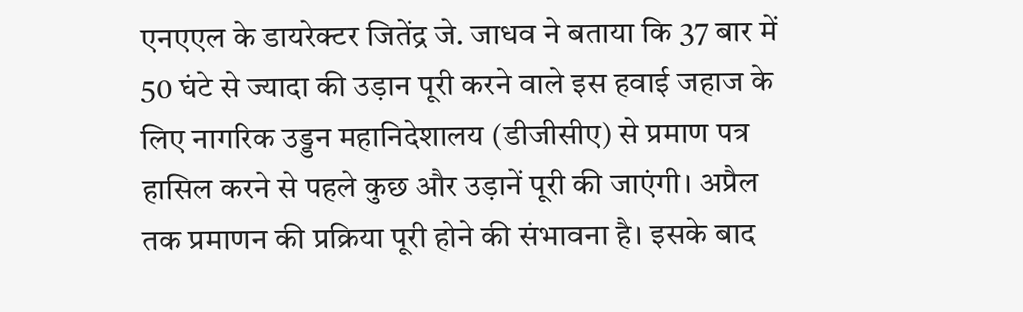एनएएल के डायरेक्टर जितेंद्र जे. जाधव ने बताया कि 37 बार में 50 घंटे से ज्यादा की उड़ान पूरी करने वाले इस हवाई जहाज के लिए नागरिक उड्डन महानिदेशालय (डीजीसीए) से प्रमाण पत्र हासिल करने से पहले कुछ और उड़ानें पूरी की जाएंगी। अप्रैल तक प्रमाणन की प्रक्रिया पूरी होने की संभावना है। इसके बाद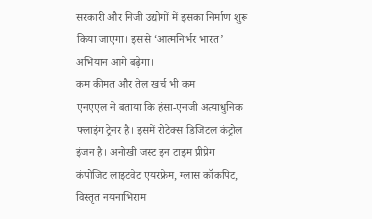सरकारी और निजी उद्योगों में इसका निर्माण शुरू किया जाएगा। इससे ‘आत्मनिर्भर भारत’ अभियान आगे बढ़ेगा।
कम कीमत और तेल खर्च भी कम
एनएएल ने बताया कि हंसा-एनजी अत्याधुनिक फ्लाइंग ट्रेनर है। इसमें रोटेक्स डिजिटल कंट्रोल इंजन है। अनोखी जस्ट इन टाइम प्रीप्रेग कंपोजिट लाइटवेट एयरफ्रेम, ग्लास कॉकपिट, विस्तृत नयनाभिराम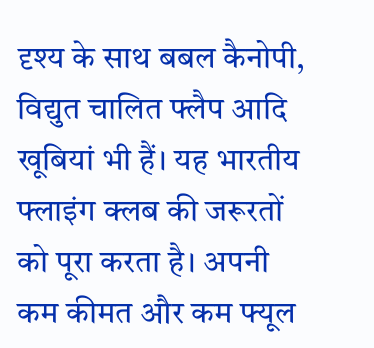दृश्य के साथ बबल कैनोपी, विद्युत चालित फ्लैप आदि खूबियां भी हैं। यह भारतीय फ्लाइंग क्लब की जरूरतों को पूरा करता है। अपनी कम कीमत और कम फ्यूल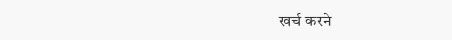खर्च करने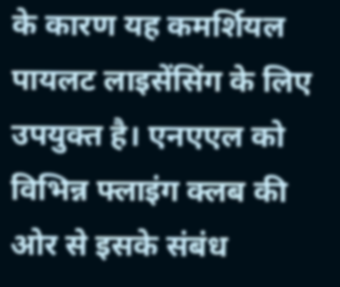के कारण यह कमर्शियल पायलट लाइसेंसिंग के लिए उपयुक्त है। एनएएल को विभिन्न फ्लाइंग क्लब की ओर से इसके संबंध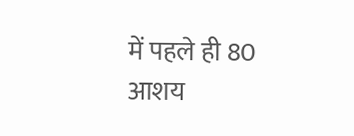में पहले ही 80 आशय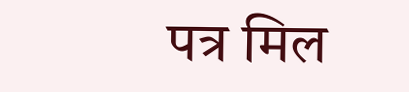पत्र मिल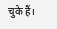चुके हैं।